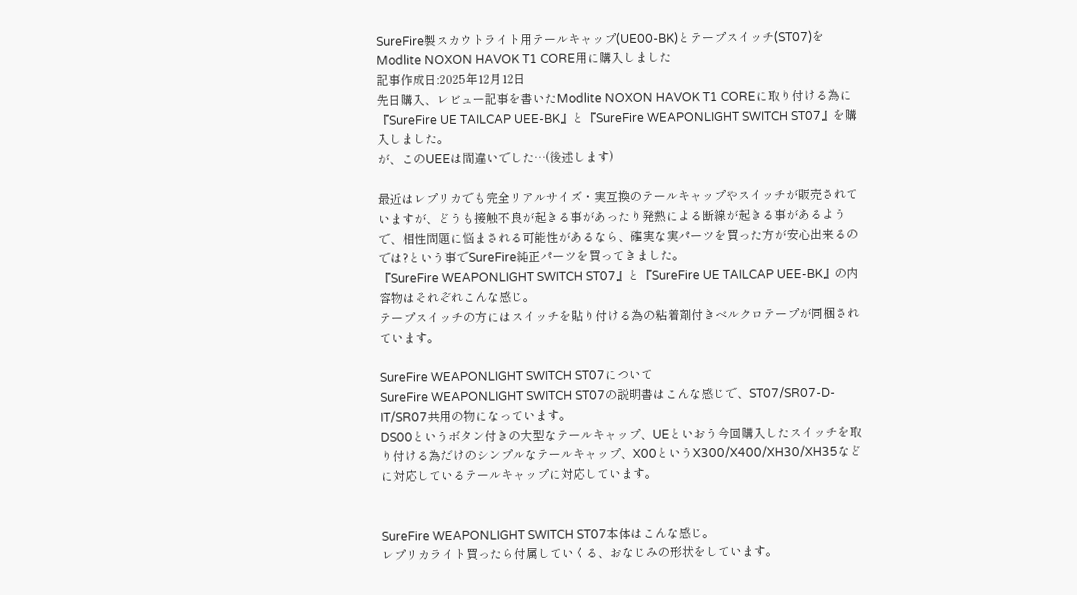SureFire製スカウトライト用テールキャップ(UE00-BK)とテープスイッチ(ST07)をModlite NOXON HAVOK T1 CORE用に購入しました
記事作成日:2025年12月12日
先日購入、レビュー記事を書いたModlite NOXON HAVOK T1 COREに取り付ける為に『SureFire UE TAILCAP UEE-BK』と『SureFire WEAPONLIGHT SWITCH ST07』を購入しました。
が、このUEEは間違いでした…(後述します)

最近はレプリカでも完全リアルサイズ・実互換のテールキャップやスイッチが販売されていますが、どうも接触不良が起きる事があったり発熱による断線が起きる事があるようで、相性問題に悩まされる可能性があるなら、確実な実パーツを買った方が安心出来るのでは?という事でSureFire純正パーツを買ってきました。
『SureFire WEAPONLIGHT SWITCH ST07』と『SureFire UE TAILCAP UEE-BK』の内容物はそれぞれこんな感じ。
テープスイッチの方にはスイッチを貼り付ける為の粘着剤付きベルクロテープが同梱されています。

SureFire WEAPONLIGHT SWITCH ST07について
SureFire WEAPONLIGHT SWITCH ST07の説明書はこんな感じで、ST07/SR07-D-IT/SR07共用の物になっています。
DS00というボタン付きの大型なテールキャップ、UEといおう今回購入したスイッチを取り付ける為だけのシンプルなテールキャップ、X00というX300/X400/XH30/XH35などに対応しているテールキャップに対応しています。


SureFire WEAPONLIGHT SWITCH ST07本体はこんな感じ。
レプリカライト買ったら付属していくる、おなじみの形状をしています。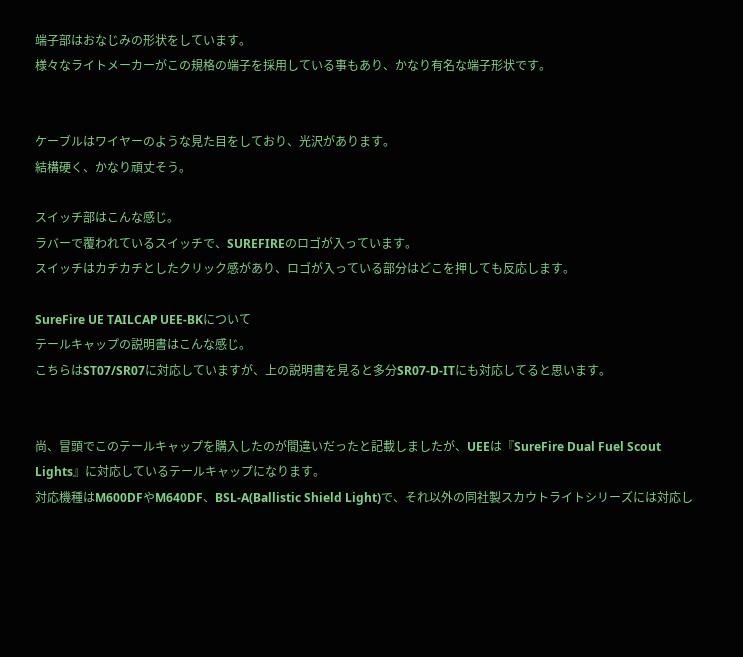端子部はおなじみの形状をしています。
様々なライトメーカーがこの規格の端子を採用している事もあり、かなり有名な端子形状です。


ケーブルはワイヤーのような見た目をしており、光沢があります。
結構硬く、かなり頑丈そう。

スイッチ部はこんな感じ。
ラバーで覆われているスイッチで、SUREFIREのロゴが入っています。
スイッチはカチカチとしたクリック感があり、ロゴが入っている部分はどこを押しても反応します。

SureFire UE TAILCAP UEE-BKについて
テールキャップの説明書はこんな感じ。
こちらはST07/SR07に対応していますが、上の説明書を見ると多分SR07-D-ITにも対応してると思います。


尚、冒頭でこのテールキャップを購入したのが間違いだったと記載しましたが、UEEは『SureFire Dual Fuel Scout Lights』に対応しているテールキャップになります。
対応機種はM600DFやM640DF、BSL-A(Ballistic Shield Light)で、それ以外の同社製スカウトライトシリーズには対応し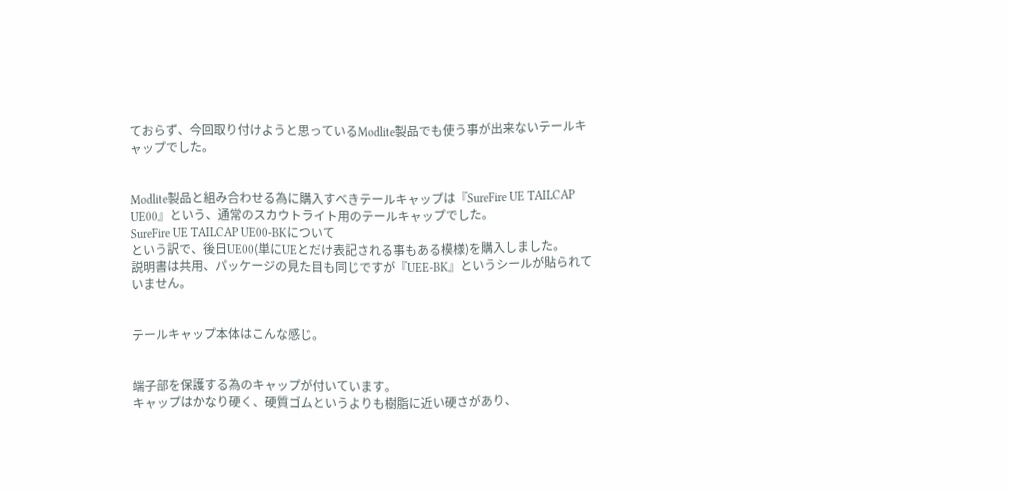ておらず、今回取り付けようと思っているModlite製品でも使う事が出来ないテールキャップでした。


Modlite製品と組み合わせる為に購入すべきテールキャップは『SureFire UE TAILCAP UE00』という、通常のスカウトライト用のテールキャップでした。
SureFire UE TAILCAP UE00-BKについて
という訳で、後日UE00(単にUEとだけ表記される事もある模様)を購入しました。
説明書は共用、パッケージの見た目も同じですが『UEE-BK』というシールが貼られていません。


テールキャップ本体はこんな感じ。


端子部を保護する為のキャップが付いています。
キャップはかなり硬く、硬質ゴムというよりも樹脂に近い硬さがあり、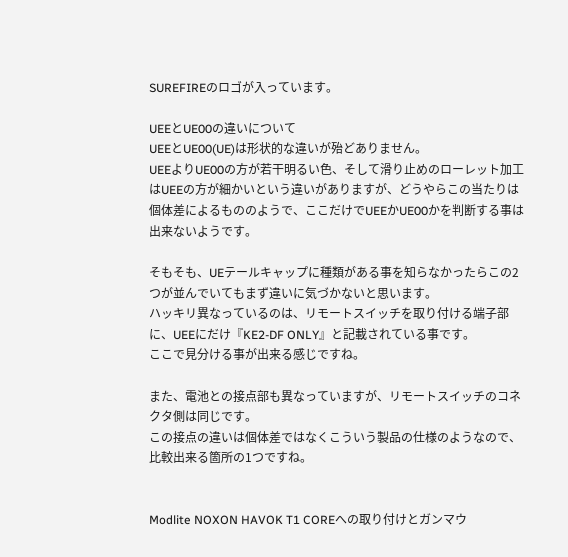SUREFIREのロゴが入っています。

UEEとUE00の違いについて
UEEとUE00(UE)は形状的な違いが殆どありません。
UEEよりUE00の方が若干明るい色、そして滑り止めのローレット加工はUEEの方が細かいという違いがありますが、どうやらこの当たりは個体差によるもののようで、ここだけでUEEかUE00かを判断する事は出来ないようです。

そもそも、UEテールキャップに種類がある事を知らなかったらこの2つが並んでいてもまず違いに気づかないと思います。
ハッキリ異なっているのは、リモートスイッチを取り付ける端子部に、UEEにだけ『KE2-DF ONLY』と記載されている事です。
ここで見分ける事が出来る感じですね。

また、電池との接点部も異なっていますが、リモートスイッチのコネクタ側は同じです。
この接点の違いは個体差ではなくこういう製品の仕様のようなので、比較出来る箇所の1つですね。


Modlite NOXON HAVOK T1 COREへの取り付けとガンマウ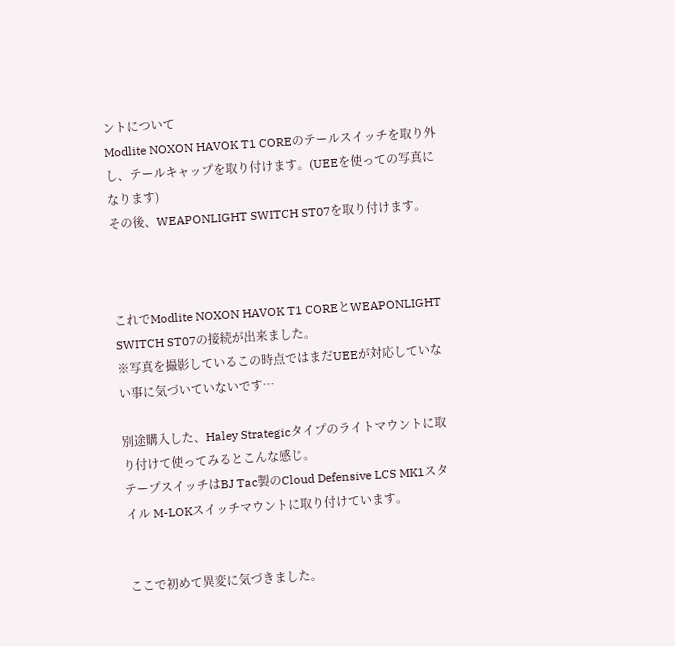ントについて
Modlite NOXON HAVOK T1 COREのテールスイッチを取り外し、テールキャップを取り付けます。(UEEを使っての写真になります)
その後、WEAPONLIGHT SWITCH ST07を取り付けます。



これでModlite NOXON HAVOK T1 COREとWEAPONLIGHT SWITCH ST07の接続が出来ました。
※写真を撮影しているこの時点ではまだUEEが対応していない事に気づいていないです…

別途購入した、Haley Strategicタイプのライトマウントに取り付けて使ってみるとこんな感じ。
テープスイッチはBJ Tac製のCloud Defensive LCS MK1スタイル M-LOKスイッチマウントに取り付けています。


ここで初めて異変に気づきました。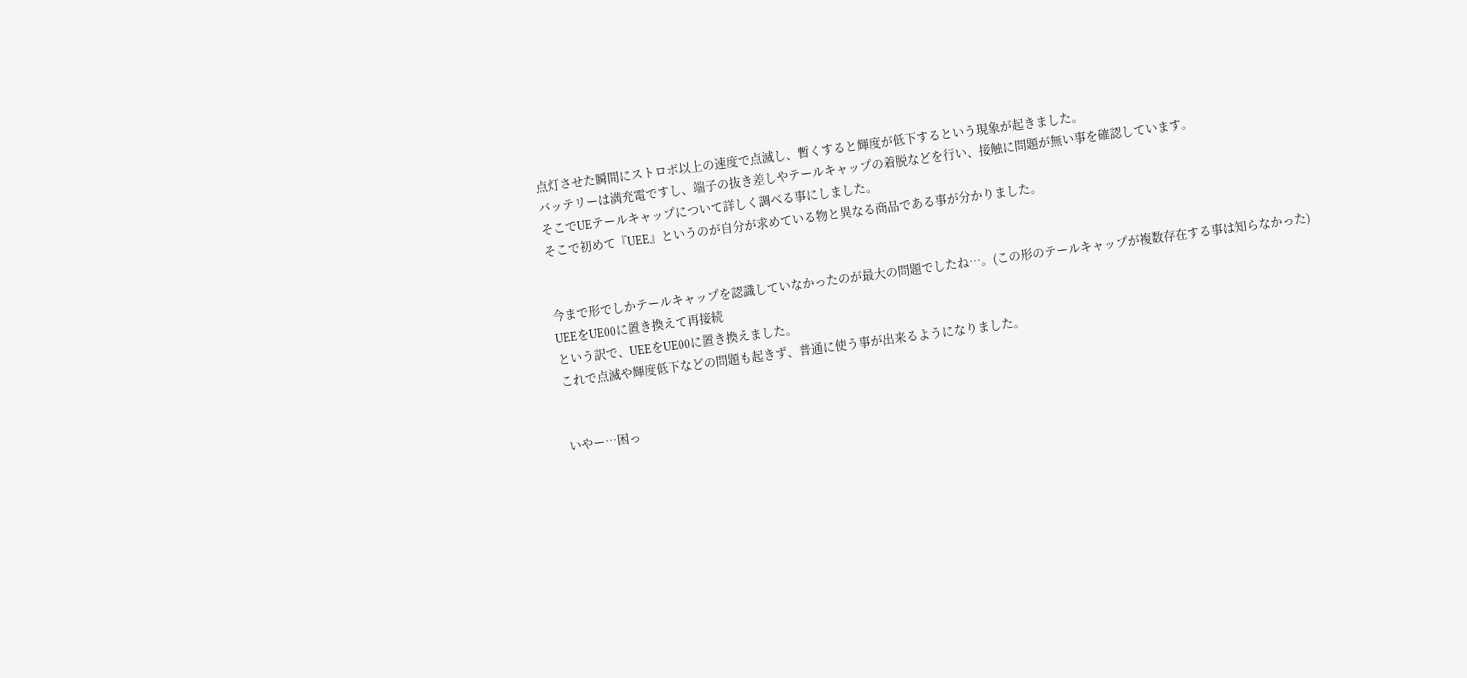点灯させた瞬間にストロボ以上の速度で点滅し、暫くすると輝度が低下するという現象が起きました。
バッテリーは満充電ですし、端子の抜き差しやテールキャップの着脱などを行い、接触に問題が無い事を確認しています。
そこでUEテールキャップについて詳しく調べる事にしました。
そこで初めて『UEE』というのが自分が求めている物と異なる商品である事が分かりました。


今まで形でしかテールキャップを認識していなかったのが最大の問題でしたね…。(この形のテールキャップが複数存在する事は知らなかった)
UEEをUE00に置き換えて再接続
という訳で、UEEをUE00に置き換えました。
これで点滅や輝度低下などの問題も起きず、普通に使う事が出来るようになりました。


いやー…困っ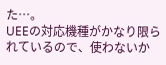た…。
UEEの対応機種がかなり限られているので、使わないか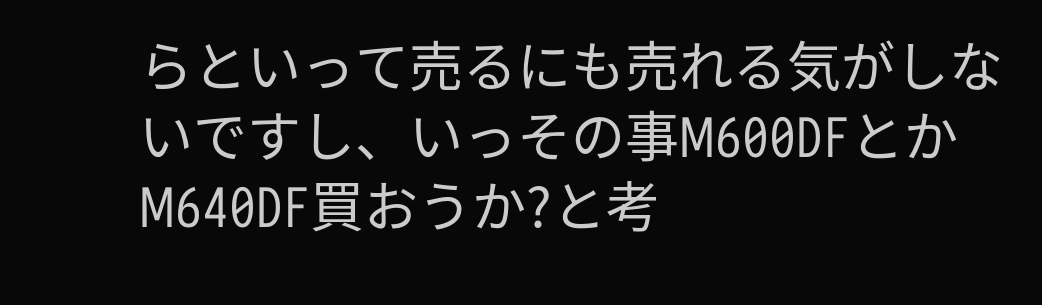らといって売るにも売れる気がしないですし、いっその事M600DFとかM640DF買おうか?と考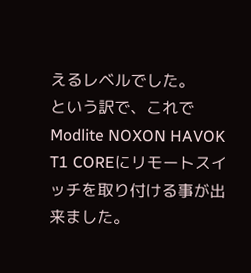えるレベルでした。
という訳で、これでModlite NOXON HAVOK T1 COREにリモートスイッチを取り付ける事が出来ました。